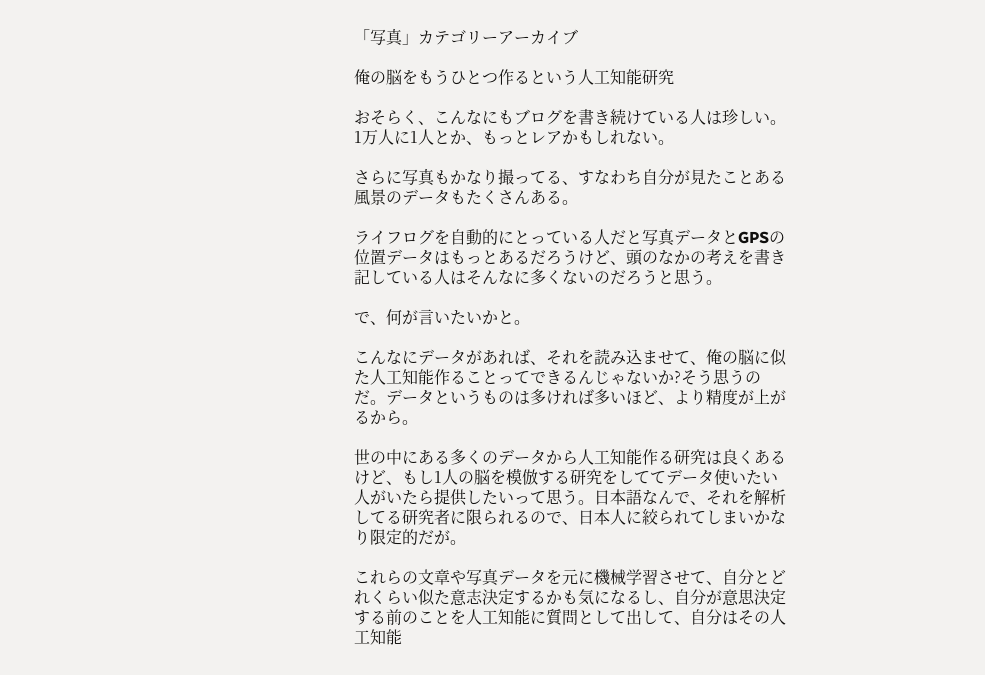「写真」カテゴリーアーカイブ

俺の脳をもうひとつ作るという人工知能研究

おそらく、こんなにもブログを書き続けている人は珍しい。1万人に1人とか、もっとレアかもしれない。

さらに写真もかなり撮ってる、すなわち自分が見たことある風景のデータもたくさんある。

ライフログを自動的にとっている人だと写真データとGPSの位置データはもっとあるだろうけど、頭のなかの考えを書き記している人はそんなに多くないのだろうと思う。

で、何が言いたいかと。

こんなにデータがあれば、それを読み込ませて、俺の脳に似た人工知能作ることってできるんじゃないか?そう思うのだ。データというものは多ければ多いほど、より精度が上がるから。

世の中にある多くのデータから人工知能作る研究は良くあるけど、もし1人の脳を模倣する研究をしててデータ使いたい人がいたら提供したいって思う。日本語なんで、それを解析してる研究者に限られるので、日本人に絞られてしまいかなり限定的だが。

これらの文章や写真データを元に機械学習させて、自分とどれくらい似た意志決定するかも気になるし、自分が意思決定する前のことを人工知能に質問として出して、自分はその人工知能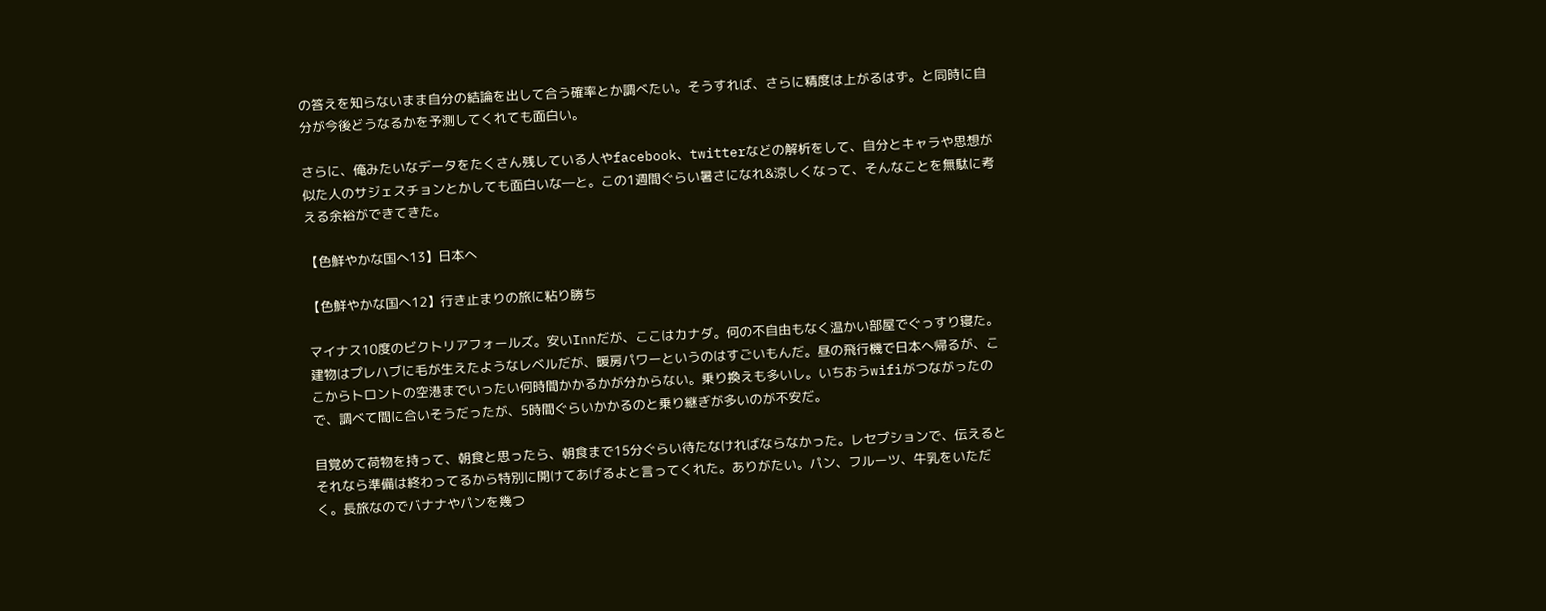の答えを知らないまま自分の結論を出して合う確率とか調べたい。そうすれば、さらに精度は上がるはず。と同時に自分が今後どうなるかを予測してくれても面白い。

さらに、俺みたいなデータをたくさん残している人やfacebook、twitterなどの解析をして、自分とキャラや思想が似た人のサジェスチョンとかしても面白いな―と。この1週間ぐらい暑さになれ&涼しくなって、そんなことを無駄に考える余裕ができてきた。

【色鮮やかな国へ13】日本へ

【色鮮やかな国へ12】行き止まりの旅に粘り勝ち

マイナス10度のビクトリアフォールズ。安いInnだが、ここはカナダ。何の不自由もなく温かい部屋でぐっすり寝た。建物はプレハブに毛が生えたようなレベルだが、暖房パワーというのはすごいもんだ。昼の飛行機で日本へ帰るが、ここからトロントの空港までいったい何時間かかるかが分からない。乗り換えも多いし。いちおうwifiがつながったので、調べて間に合いそうだったが、5時間ぐらいかかるのと乗り継ぎが多いのが不安だ。

目覚めて荷物を持って、朝食と思ったら、朝食まで15分ぐらい待たなければならなかった。レセプションで、伝えるとそれなら準備は終わってるから特別に開けてあげるよと言ってくれた。ありがたい。パン、フルーツ、牛乳をいただく。長旅なのでバナナやパンを幾つ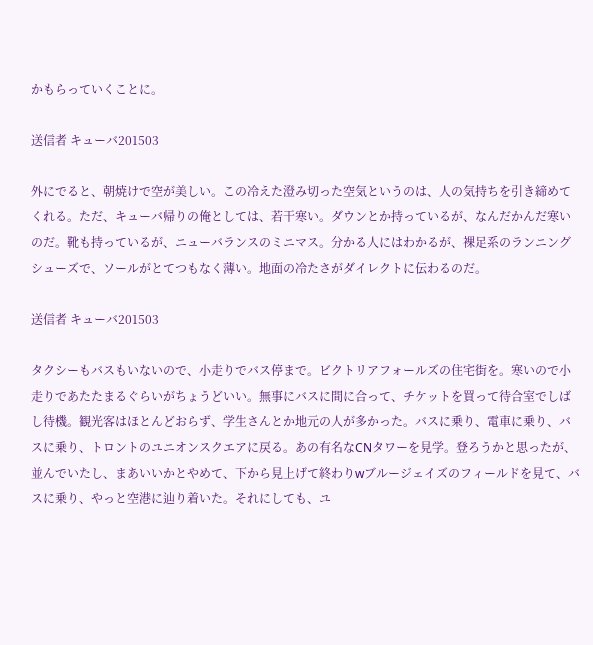かもらっていくことに。

送信者 キューバ201503

外にでると、朝焼けで空が美しい。この冷えた澄み切った空気というのは、人の気持ちを引き締めてくれる。ただ、キューバ帰りの俺としては、若干寒い。ダウンとか持っているが、なんだかんだ寒いのだ。靴も持っているが、ニューバランスのミニマス。分かる人にはわかるが、裸足系のランニングシューズで、ソールがとてつもなく薄い。地面の冷たさがダイレクトに伝わるのだ。

送信者 キューバ201503

タクシーもバスもいないので、小走りでバス停まで。ビクトリアフォールズの住宅街を。寒いので小走りであたたまるぐらいがちょうどいい。無事にバスに間に合って、チケットを買って待合室でしばし待機。観光客はほとんどおらず、学生さんとか地元の人が多かった。バスに乗り、電車に乗り、バスに乗り、トロントのユニオンスクエアに戻る。あの有名なCNタワーを見学。登ろうかと思ったが、並んでいたし、まあいいかとやめて、下から見上げて終わりwブルージェイズのフィールドを見て、バスに乗り、やっと空港に辿り着いた。それにしても、ユ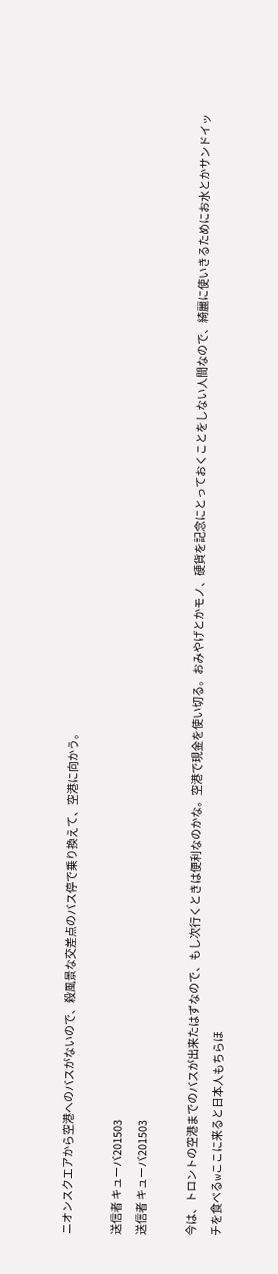ニオンスクエアから空港へのバスがないので、殺風景な交差点のバス停で乗り換えて、空港に向かう。

送信者 キューバ201503
送信者 キューバ201503

今は、トロントの空港までのバスが出来たはずなので、もし次行くときは便利なのかな。空港で現金を使い切る。おみやげとかモノ、硬貨を記念にとっておくことをしない人間なので、綺麗に使いきるためにお水とかサンドイッチを食べるwここに来ると日本人もちらほ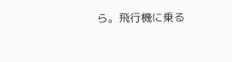ら。飛行機に乗る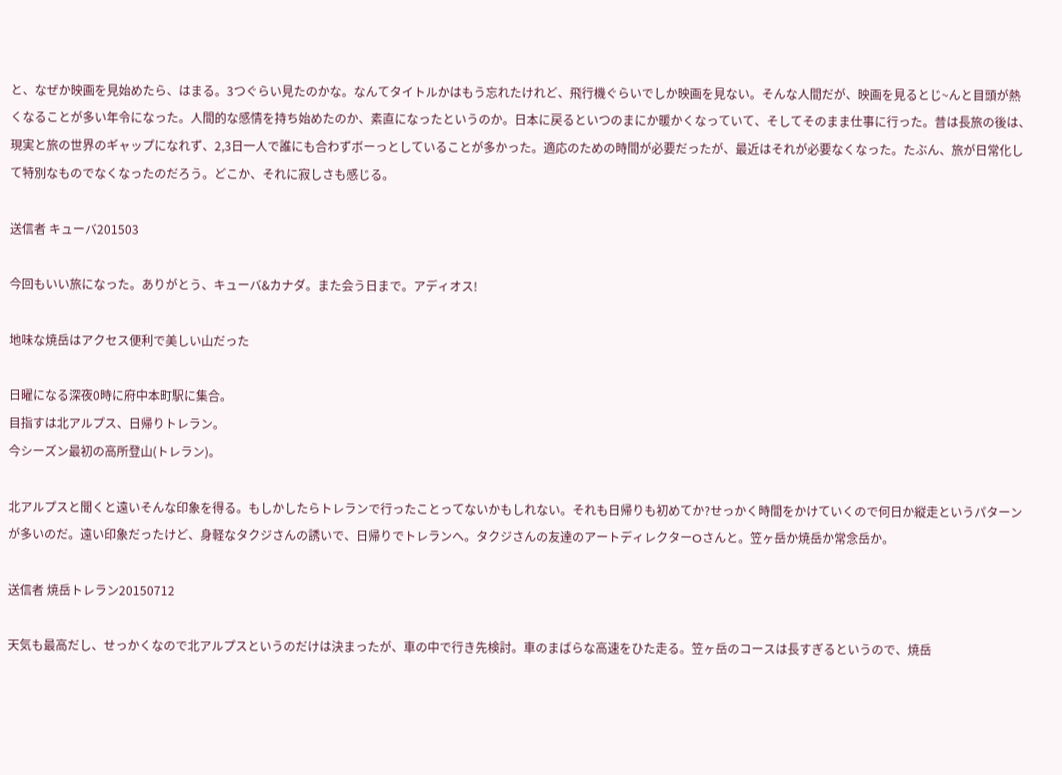と、なぜか映画を見始めたら、はまる。3つぐらい見たのかな。なんてタイトルかはもう忘れたけれど、飛行機ぐらいでしか映画を見ない。そんな人間だが、映画を見るとじ~んと目頭が熱くなることが多い年令になった。人間的な感情を持ち始めたのか、素直になったというのか。日本に戻るといつのまにか暖かくなっていて、そしてそのまま仕事に行った。昔は長旅の後は、現実と旅の世界のギャップになれず、2,3日一人で誰にも合わずボーっとしていることが多かった。適応のための時間が必要だったが、最近はそれが必要なくなった。たぶん、旅が日常化して特別なものでなくなったのだろう。どこか、それに寂しさも感じる。

送信者 キューバ201503

今回もいい旅になった。ありがとう、キューバ&カナダ。また会う日まで。アディオス!

地味な焼岳はアクセス便利で美しい山だった

日曜になる深夜0時に府中本町駅に集合。
目指すは北アルプス、日帰りトレラン。
今シーズン最初の高所登山(トレラン)。

北アルプスと聞くと遠いそんな印象を得る。もしかしたらトレランで行ったことってないかもしれない。それも日帰りも初めてか?せっかく時間をかけていくので何日か縦走というパターンが多いのだ。遠い印象だったけど、身軽なタクジさんの誘いで、日帰りでトレランへ。タクジさんの友達のアートディレクターOさんと。笠ヶ岳か焼岳か常念岳か。

送信者 焼岳トレラン20150712

天気も最高だし、せっかくなので北アルプスというのだけは決まったが、車の中で行き先検討。車のまばらな高速をひた走る。笠ヶ岳のコースは長すぎるというので、焼岳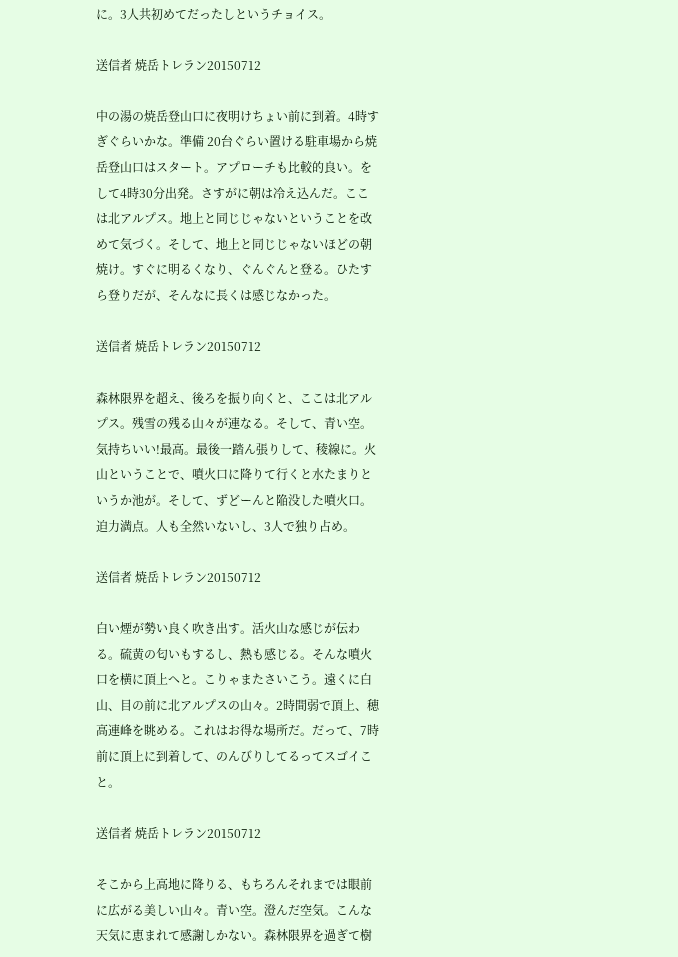に。3人共初めてだったしというチョイス。

送信者 焼岳トレラン20150712

中の湯の焼岳登山口に夜明けちょい前に到着。4時すぎぐらいかな。準備 20台ぐらい置ける駐車場から焼岳登山口はスタート。アプローチも比較的良い。をして4時30分出発。さすがに朝は冷え込んだ。ここは北アルプス。地上と同じじゃないということを改めて気づく。そして、地上と同じじゃないほどの朝焼け。すぐに明るくなり、ぐんぐんと登る。ひたすら登りだが、そんなに長くは感じなかった。

送信者 焼岳トレラン20150712

森林限界を超え、後ろを振り向くと、ここは北アルプス。残雪の残る山々が連なる。そして、青い空。気持ちいい!最高。最後一踏ん張りして、稜線に。火山ということで、噴火口に降りて行くと水たまりというか池が。そして、ずどーんと陥没した噴火口。迫力満点。人も全然いないし、3人で独り占め。

送信者 焼岳トレラン20150712

白い煙が勢い良く吹き出す。活火山な感じが伝わる。硫黄の匂いもするし、熱も感じる。そんな噴火口を横に頂上へと。こりゃまたさいこう。遠くに白山、目の前に北アルプスの山々。2時間弱で頂上、穂高連峰を眺める。これはお得な場所だ。だって、7時前に頂上に到着して、のんびりしてるってスゴイこと。

送信者 焼岳トレラン20150712

そこから上高地に降りる、もちろんそれまでは眼前に広がる美しい山々。青い空。澄んだ空気。こんな天気に恵まれて感謝しかない。森林限界を過ぎて樹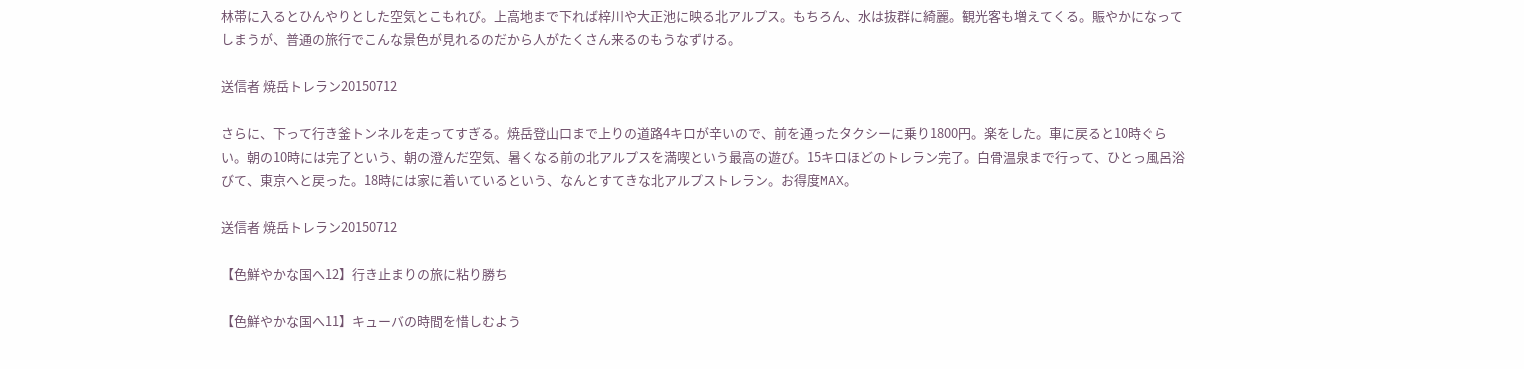林帯に入るとひんやりとした空気とこもれび。上高地まで下れば梓川や大正池に映る北アルプス。もちろん、水は抜群に綺麗。観光客も増えてくる。賑やかになってしまうが、普通の旅行でこんな景色が見れるのだから人がたくさん来るのもうなずける。

送信者 焼岳トレラン20150712

さらに、下って行き釜トンネルを走ってすぎる。焼岳登山口まで上りの道路4キロが辛いので、前を通ったタクシーに乗り1800円。楽をした。車に戻ると10時ぐらい。朝の10時には完了という、朝の澄んだ空気、暑くなる前の北アルプスを満喫という最高の遊び。15キロほどのトレラン完了。白骨温泉まで行って、ひとっ風呂浴びて、東京へと戻った。18時には家に着いているという、なんとすてきな北アルプストレラン。お得度MAX。

送信者 焼岳トレラン20150712

【色鮮やかな国へ12】行き止まりの旅に粘り勝ち

【色鮮やかな国へ11】キューバの時間を惜しむよう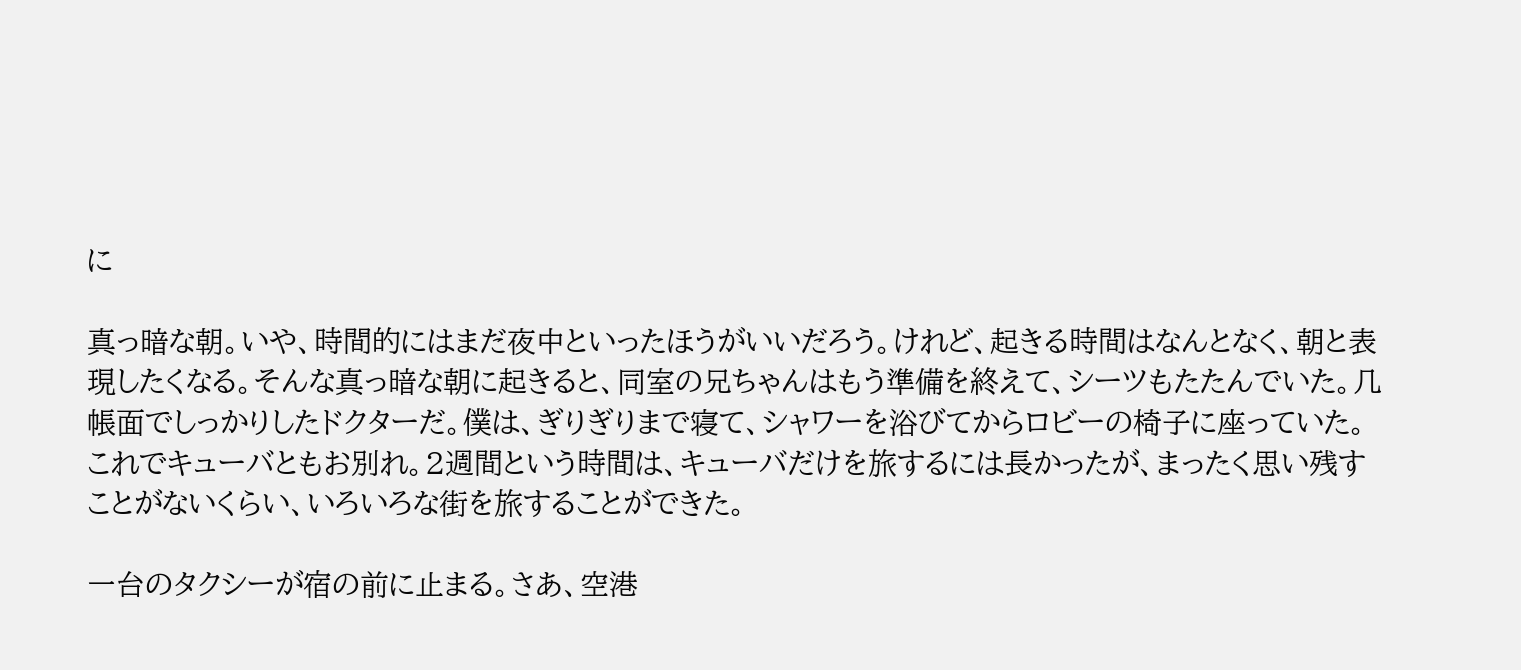に

真っ暗な朝。いや、時間的にはまだ夜中といったほうがいいだろう。けれど、起きる時間はなんとなく、朝と表現したくなる。そんな真っ暗な朝に起きると、同室の兄ちゃんはもう準備を終えて、シーツもたたんでいた。几帳面でしっかりしたドクターだ。僕は、ぎりぎりまで寝て、シャワーを浴びてからロビーの椅子に座っていた。これでキューバともお別れ。2週間という時間は、キューバだけを旅するには長かったが、まったく思い残すことがないくらい、いろいろな街を旅することができた。

一台のタクシーが宿の前に止まる。さあ、空港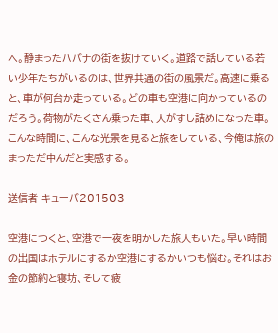へ。静まったハバナの街を抜けていく。道路で話している若い少年たちがいるのは、世界共通の街の風景だ。高速に乗ると、車が何台か走っている。どの車も空港に向かっているのだろう。荷物がたくさん乗った車、人がすし詰めになった車。こんな時間に、こんな光景を見ると旅をしている、今俺は旅のまっただ中んだと実感する。

送信者 キューバ201503

空港につくと、空港で一夜を明かした旅人もいた。早い時間の出国はホテルにするか空港にするかいつも悩む。それはお金の節約と寝坊、そして疲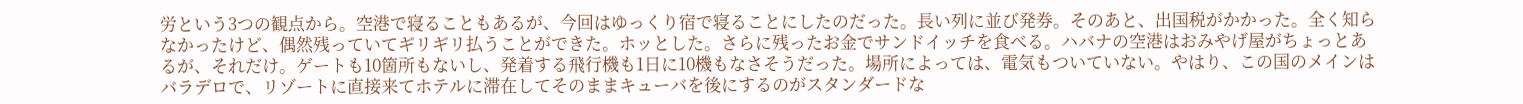労という3つの観点から。空港で寝ることもあるが、今回はゆっくり宿で寝ることにしたのだった。長い列に並び発券。そのあと、出国税がかかった。全く知らなかったけど、偶然残っていてギリギリ払うことができた。ホッとした。さらに残ったお金でサンドイッチを食べる。ハバナの空港はおみやげ屋がちょっとあるが、それだけ。ゲートも10箇所もないし、発着する飛行機も1日に10機もなさそうだった。場所によっては、電気もついていない。やはり、この国のメインはバラデロで、リゾートに直接来てホテルに滞在してそのままキューバを後にするのがスタンダードな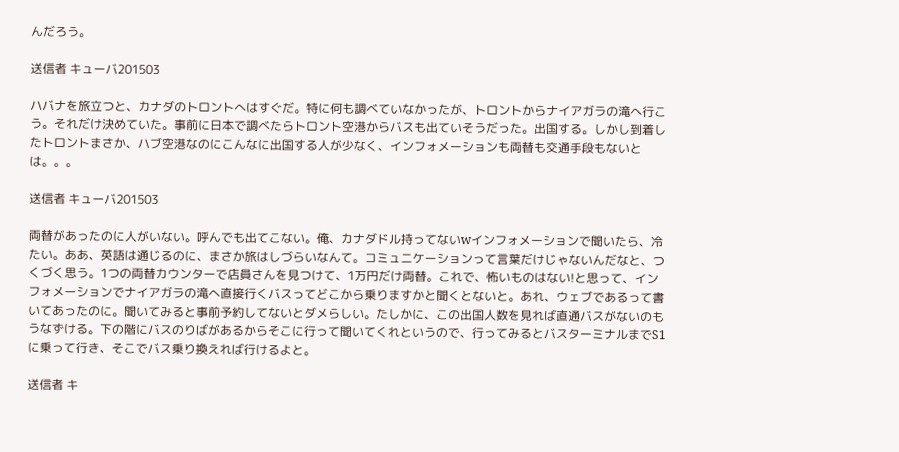んだろう。

送信者 キューバ201503

ハバナを旅立つと、カナダのトロントへはすぐだ。特に何も調べていなかったが、トロントからナイアガラの滝へ行こう。それだけ決めていた。事前に日本で調べたらトロント空港からバスも出ていそうだった。出国する。しかし到着したトロントまさか、ハブ空港なのにこんなに出国する人が少なく、インフォメーションも両替も交通手段もないとは。。。

送信者 キューバ201503

両替があったのに人がいない。呼んでも出てこない。俺、カナダドル持ってないwインフォメーションで聞いたら、冷たい。ああ、英語は通じるのに、まさか旅はしづらいなんて。コミュニケーションって言葉だけじゃないんだなと、つくづく思う。1つの両替カウンターで店員さんを見つけて、1万円だけ両替。これで、怖いものはない!と思って、インフォメーションでナイアガラの滝へ直接行くバスってどこから乗りますかと聞くとないと。あれ、ウェブであるって書いてあったのに。聞いてみると事前予約してないとダメらしい。たしかに、この出国人数を見れば直通バスがないのもうなずける。下の階にバスのりばがあるからそこに行って聞いてくれというので、行ってみるとバスターミナルまでS1に乗って行き、そこでバス乗り換えれば行けるよと。

送信者 キ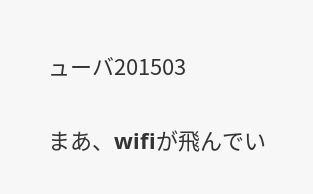ューバ201503

まあ、wifiが飛んでい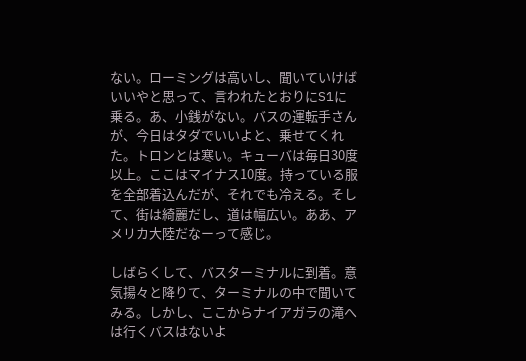ない。ローミングは高いし、聞いていけばいいやと思って、言われたとおりにS1に乗る。あ、小銭がない。バスの運転手さんが、今日はタダでいいよと、乗せてくれた。トロンとは寒い。キューバは毎日30度以上。ここはマイナス10度。持っている服を全部着込んだが、それでも冷える。そして、街は綺麗だし、道は幅広い。ああ、アメリカ大陸だなーって感じ。

しばらくして、バスターミナルに到着。意気揚々と降りて、ターミナルの中で聞いてみる。しかし、ここからナイアガラの滝へは行くバスはないよ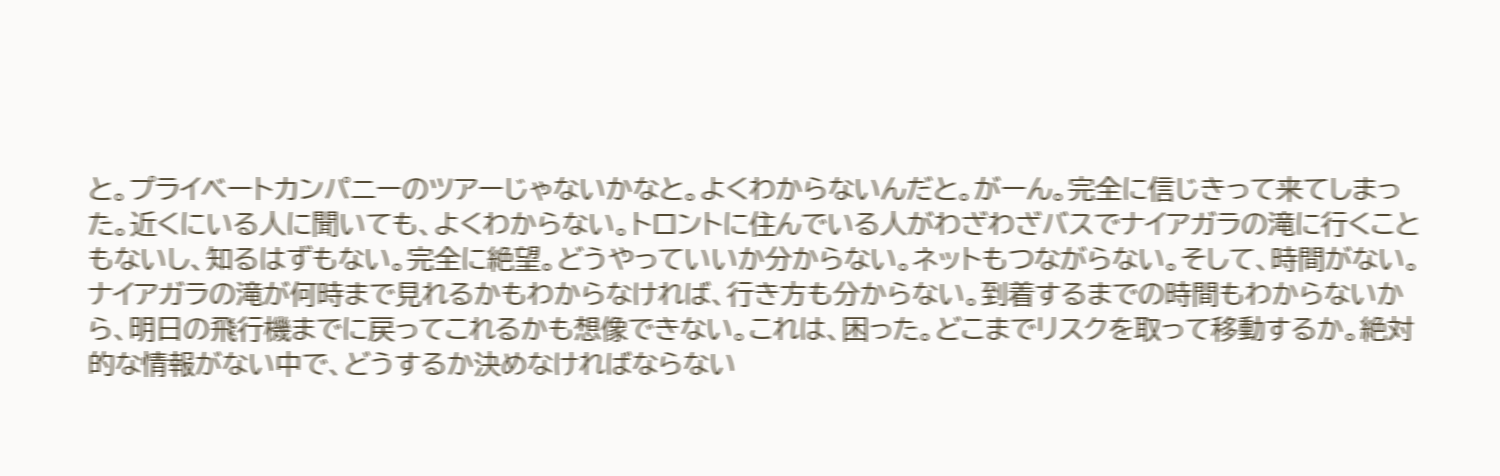と。プライベートカンパニーのツアーじゃないかなと。よくわからないんだと。がーん。完全に信じきって来てしまった。近くにいる人に聞いても、よくわからない。トロントに住んでいる人がわざわざバスでナイアガラの滝に行くこともないし、知るはずもない。完全に絶望。どうやっていいか分からない。ネットもつながらない。そして、時間がない。ナイアガラの滝が何時まで見れるかもわからなければ、行き方も分からない。到着するまでの時間もわからないから、明日の飛行機までに戻ってこれるかも想像できない。これは、困った。どこまでリスクを取って移動するか。絶対的な情報がない中で、どうするか決めなければならない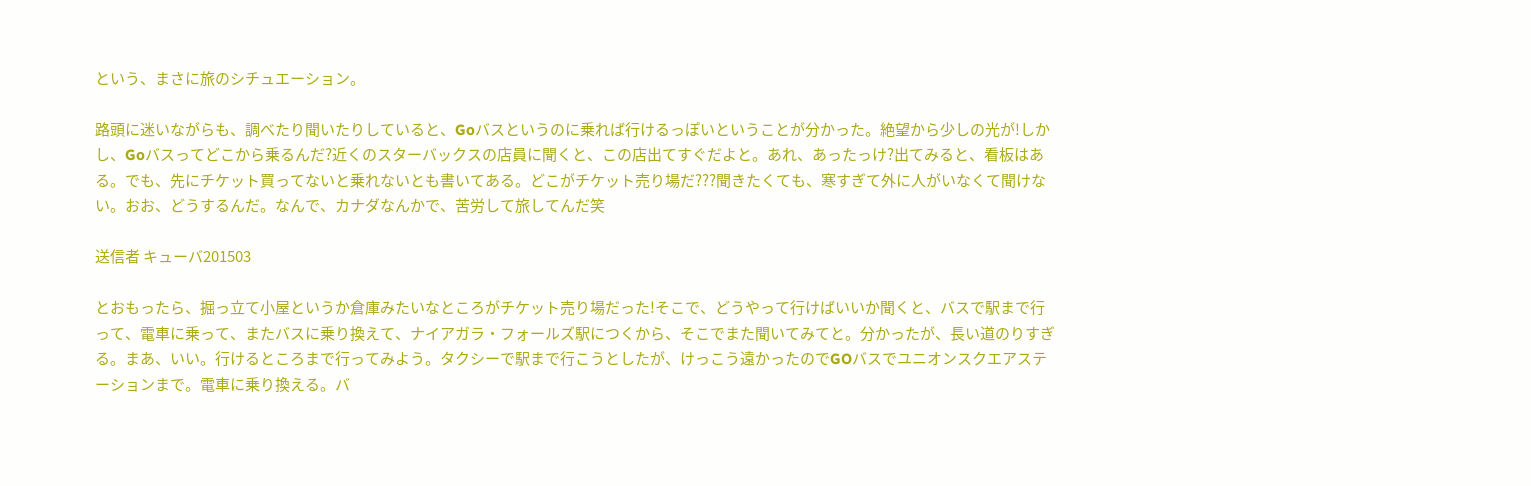という、まさに旅のシチュエーション。

路頭に迷いながらも、調べたり聞いたりしていると、Goバスというのに乗れば行けるっぽいということが分かった。絶望から少しの光が!しかし、Goバスってどこから乗るんだ?近くのスターバックスの店員に聞くと、この店出てすぐだよと。あれ、あったっけ?出てみると、看板はある。でも、先にチケット買ってないと乗れないとも書いてある。どこがチケット売り場だ???聞きたくても、寒すぎて外に人がいなくて聞けない。おお、どうするんだ。なんで、カナダなんかで、苦労して旅してんだ笑

送信者 キューバ201503

とおもったら、掘っ立て小屋というか倉庫みたいなところがチケット売り場だった!そこで、どうやって行けばいいか聞くと、バスで駅まで行って、電車に乗って、またバスに乗り換えて、ナイアガラ・フォールズ駅につくから、そこでまた聞いてみてと。分かったが、長い道のりすぎる。まあ、いい。行けるところまで行ってみよう。タクシーで駅まで行こうとしたが、けっこう遠かったのでGOバスでユニオンスクエアステーションまで。電車に乗り換える。バ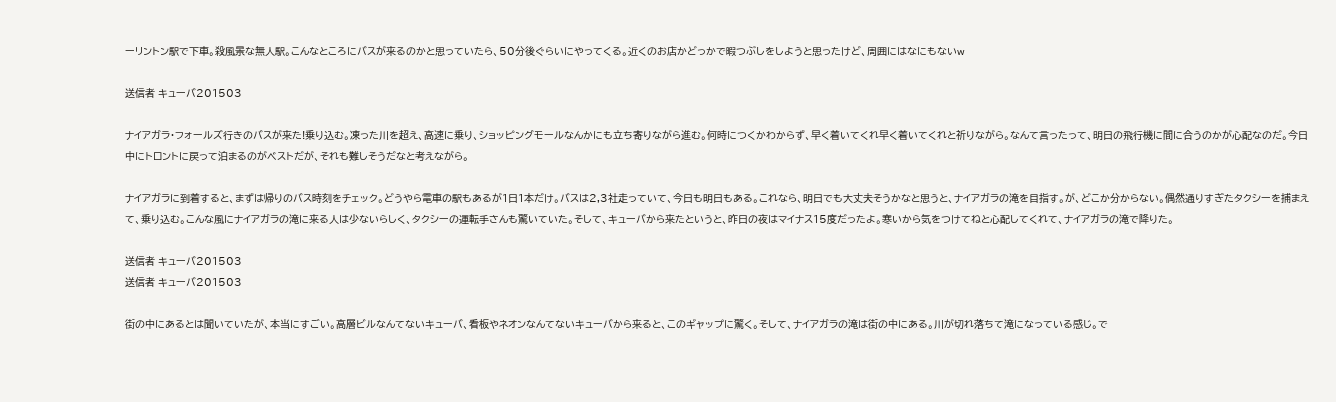ーリントン駅で下車。殺風景な無人駅。こんなところにバスが来るのかと思っていたら、50分後ぐらいにやってくる。近くのお店かどっかで暇つぶしをしようと思ったけど、周囲にはなにもないw

送信者 キューバ201503

ナイアガラ・フォールズ行きのバスが来た!乗り込む。凍った川を超え、高速に乗り、ショッピングモールなんかにも立ち寄りながら進む。何時につくかわからず、早く着いてくれ早く着いてくれと祈りながら。なんて言ったって、明日の飛行機に間に合うのかが心配なのだ。今日中にトロントに戻って泊まるのがベストだが、それも難しそうだなと考えながら。

ナイアガラに到着すると、まずは帰りのバス時刻をチェック。どうやら電車の駅もあるが1日1本だけ。バスは2,3社走っていて、今日も明日もある。これなら、明日でも大丈夫そうかなと思うと、ナイアガラの滝を目指す。が、どこか分からない。偶然通りすぎたタクシーを捕まえて、乗り込む。こんな風にナイアガラの滝に来る人は少ないらしく、タクシーの運転手さんも驚いていた。そして、キューバから来たというと、昨日の夜はマイナス15度だったよ。寒いから気をつけてねと心配してくれて、ナイアガラの滝で降りた。

送信者 キューバ201503
送信者 キューバ201503

街の中にあるとは聞いていたが、本当にすごい。高層ビルなんてないキューバ、看板やネオンなんてないキューバから来ると、このギャップに驚く。そして、ナイアガラの滝は街の中にある。川が切れ落ちて滝になっている感じ。で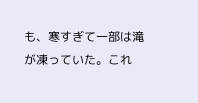も、寒すぎて一部は滝が凍っていた。これ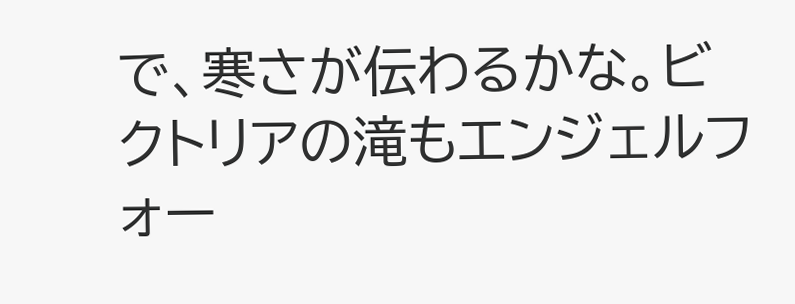で、寒さが伝わるかな。ビクトリアの滝もエンジェルフォー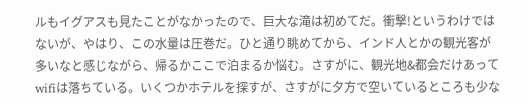ルもイグアスも見たことがなかったので、巨大な滝は初めてだ。衝撃!というわけではないが、やはり、この水量は圧巻だ。ひと通り眺めてから、インド人とかの観光客が多いなと感じながら、帰るかここで泊まるか悩む。さすがに、観光地&都会だけあってwifiは落ちている。いくつかホテルを探すが、さすがに夕方で空いているところも少な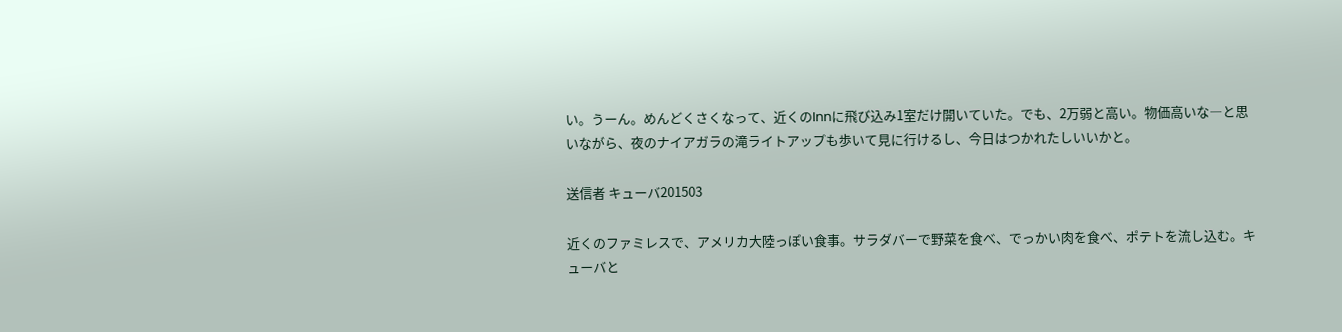い。うーん。めんどくさくなって、近くのInnに飛び込み1室だけ開いていた。でも、2万弱と高い。物価高いな―と思いながら、夜のナイアガラの滝ライトアップも歩いて見に行けるし、今日はつかれたしいいかと。

送信者 キューバ201503

近くのファミレスで、アメリカ大陸っぽい食事。サラダバーで野菜を食べ、でっかい肉を食べ、ポテトを流し込む。キューバと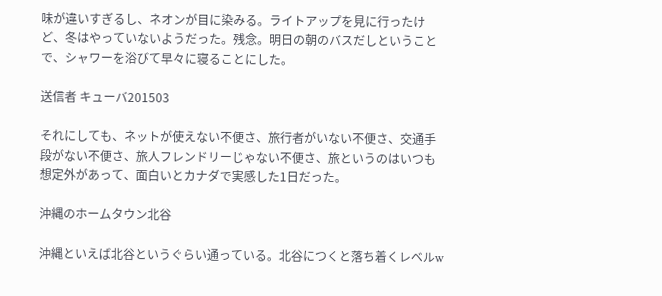味が違いすぎるし、ネオンが目に染みる。ライトアップを見に行ったけど、冬はやっていないようだった。残念。明日の朝のバスだしということで、シャワーを浴びて早々に寝ることにした。

送信者 キューバ201503

それにしても、ネットが使えない不便さ、旅行者がいない不便さ、交通手段がない不便さ、旅人フレンドリーじゃない不便さ、旅というのはいつも想定外があって、面白いとカナダで実感した1日だった。

沖縄のホームタウン北谷

沖縄といえば北谷というぐらい通っている。北谷につくと落ち着くレベルw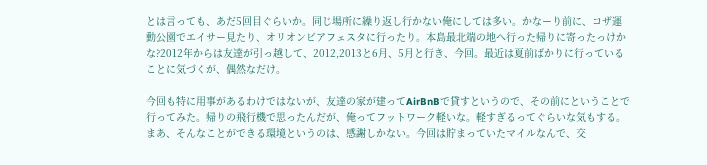とは言っても、あだ5回目ぐらいか。同じ場所に繰り返し行かない俺にしては多い。かなーり前に、コザ運動公園でエイサー見たり、オリオンビアフェスタに行ったり。本島最北端の地へ行った帰りに寄ったっけかな?2012年からは友達が引っ越して、2012,2013と6月、5月と行き、今回。最近は夏前ばかりに行っていることに気づくが、偶然なだけ。

今回も特に用事があるわけではないが、友達の家が建ってAirBnBで貸すというので、その前にということで行ってみた。帰りの飛行機で思ったんだが、俺ってフットワーク軽いな。軽すぎるってぐらいな気もする。まあ、そんなことができる環境というのは、感謝しかない。今回は貯まっていたマイルなんで、交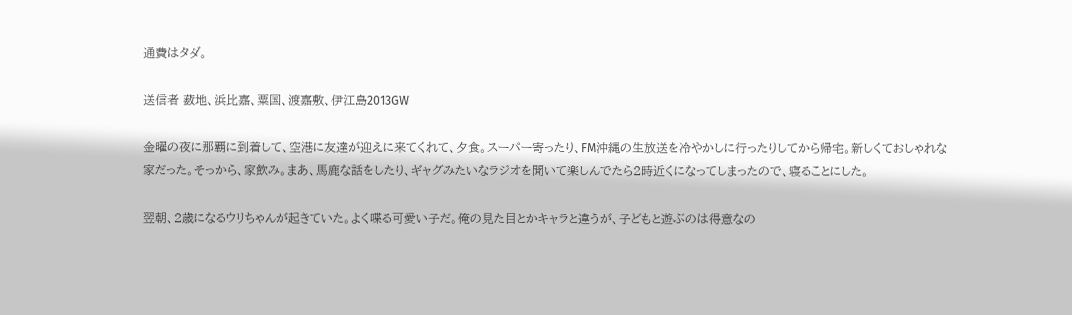通費はタダ。

送信者 薮地、浜比嘉、粟国、渡嘉敷、伊江島2013GW

金曜の夜に那覇に到着して、空港に友達が迎えに来てくれて、夕食。スーパー寄ったり、FM沖縄の生放送を冷やかしに行ったりしてから帰宅。新しくておしゃれな家だった。そっから、家飲み。まあ、馬鹿な話をしたり、ギャグみたいなラジオを聞いて楽しんでたら2時近くになってしまったので、寝ることにした。

翌朝、2歳になるウリちゃんが起きていた。よく喋る可愛い子だ。俺の見た目とかキャラと違うが、子どもと遊ぶのは得意なの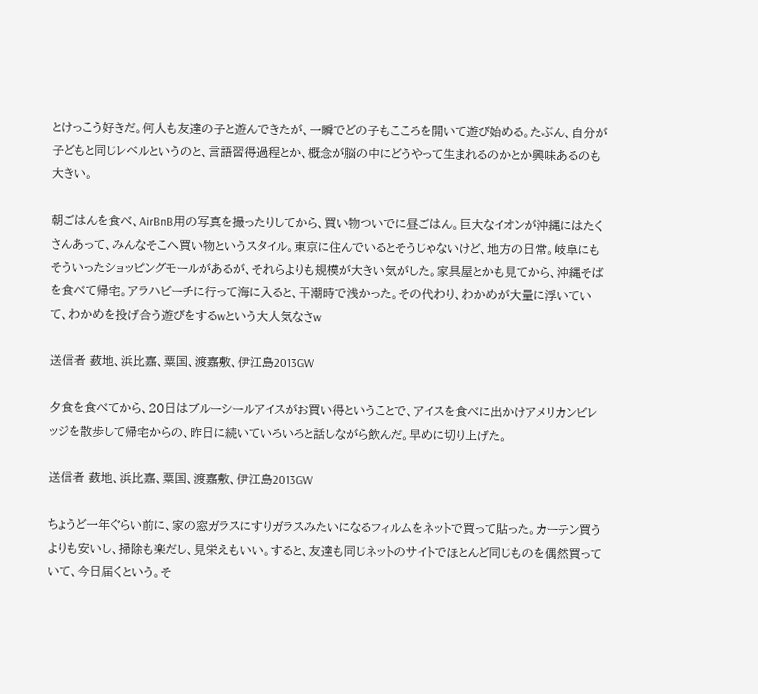とけっこう好きだ。何人も友達の子と遊んできたが、一瞬でどの子もこころを開いて遊び始める。たぶん、自分が子どもと同じレベルというのと、言語習得過程とか、概念が脳の中にどうやって生まれるのかとか興味あるのも大きい。

朝ごはんを食べ、AirBnB用の写真を撮ったりしてから、買い物ついでに昼ごはん。巨大なイオンが沖縄にはたくさんあって、みんなそこへ買い物というスタイル。東京に住んでいるとそうじゃないけど、地方の日常。岐阜にもそういったショッピングモールがあるが、それらよりも規模が大きい気がした。家具屋とかも見てから、沖縄そばを食べて帰宅。アラハビーチに行って海に入ると、干潮時で浅かった。その代わり、わかめが大量に浮いていて、わかめを投げ合う遊びをするwという大人気なさw

送信者 薮地、浜比嘉、粟国、渡嘉敷、伊江島2013GW

夕食を食べてから、20日はブルーシールアイスがお買い得ということで、アイスを食べに出かけアメリカンビレッジを散歩して帰宅からの、昨日に続いていろいろと話しながら飲んだ。早めに切り上げた。

送信者 薮地、浜比嘉、粟国、渡嘉敷、伊江島2013GW

ちょうど一年ぐらい前に、家の窓ガラスにすりガラスみたいになるフィルムをネットで買って貼った。カーテン買うよりも安いし、掃除も楽だし、見栄えもいい。すると、友達も同じネットのサイトでほとんど同じものを偶然買っていて、今日届くという。そ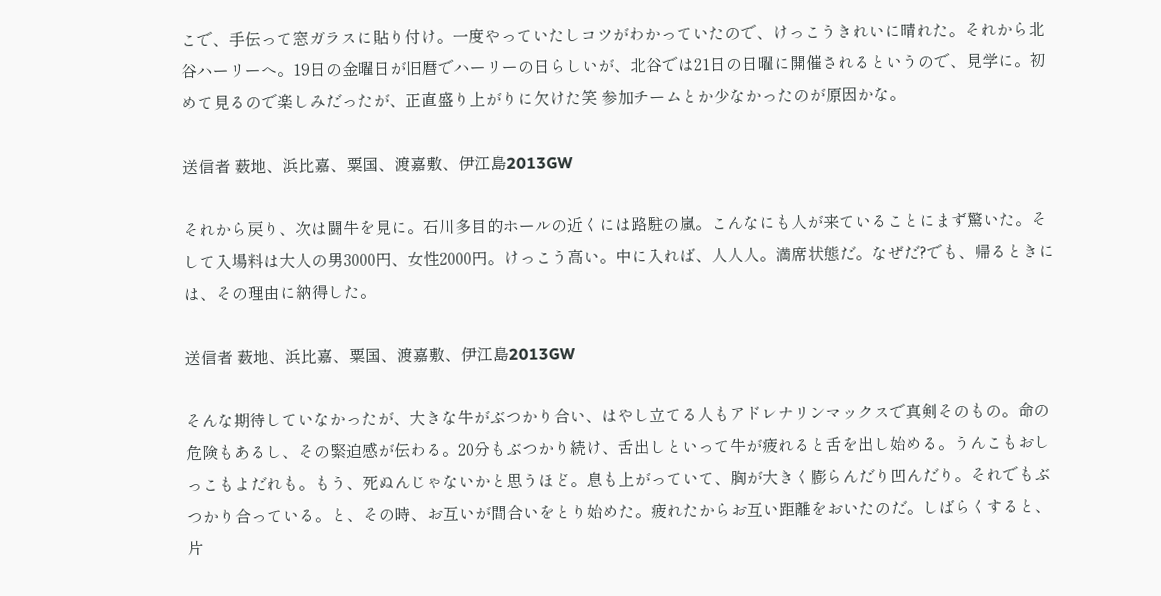こで、手伝って窓ガラスに貼り付け。一度やっていたしコツがわかっていたので、けっこうきれいに晴れた。それから北谷ハーリーへ。19日の金曜日が旧暦でハーリーの日らしいが、北谷では21日の日曜に開催されるというので、見学に。初めて見るので楽しみだったが、正直盛り上がりに欠けた笑 参加チームとか少なかったのが原因かな。

送信者 薮地、浜比嘉、粟国、渡嘉敷、伊江島2013GW

それから戻り、次は闘牛を見に。石川多目的ホールの近くには路駐の嵐。こんなにも人が来ていることにまず驚いた。そして入場料は大人の男3000円、女性2000円。けっこう高い。中に入れば、人人人。満席状態だ。なぜだ?でも、帰るときには、その理由に納得した。

送信者 薮地、浜比嘉、粟国、渡嘉敷、伊江島2013GW

そんな期待していなかったが、大きな牛がぶつかり合い、はやし立てる人もアドレナリンマックスで真剣そのもの。命の危険もあるし、その緊迫感が伝わる。20分もぶつかり続け、舌出しといって牛が疲れると舌を出し始める。うんこもおしっこもよだれも。もう、死ぬんじゃないかと思うほど。息も上がっていて、胸が大きく膨らんだり凹んだり。それでもぶつかり合っている。と、その時、お互いが間合いをとり始めた。疲れたからお互い距離をおいたのだ。しばらくすると、片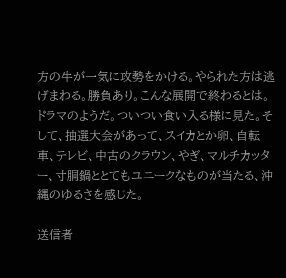方の牛が一気に攻勢をかける。やられた方は逃げまわる。勝負あり。こんな展開で終わるとは。ドラマのようだ。ついつい食い入る様に見た。そして、抽選大会があって、スイカとか卵、自転車、テレビ、中古のクラウン、やぎ、マルチカッター、寸胴鍋ととてもユニークなものが当たる、沖縄のゆるさを感じた。

送信者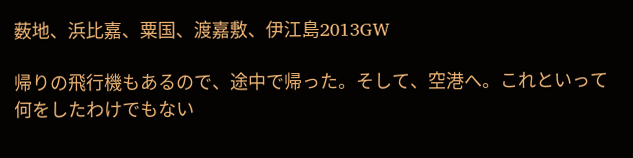薮地、浜比嘉、粟国、渡嘉敷、伊江島2013GW

帰りの飛行機もあるので、途中で帰った。そして、空港へ。これといって何をしたわけでもない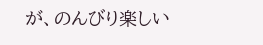が、のんびり楽しい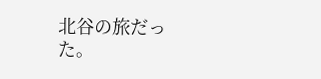北谷の旅だった。